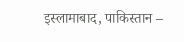इस्लामाबाद, पाकिस्तान –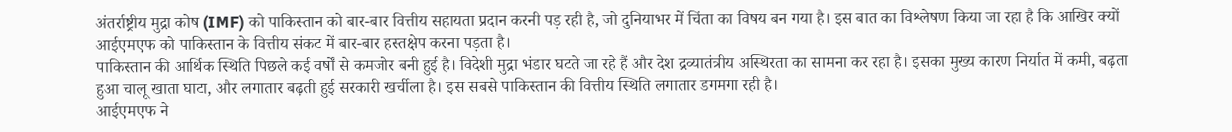अंतर्राष्ट्रीय मुद्रा कोष (IMF) को पाकिस्तान को बार-बार वित्तीय सहायता प्रदान करनी पड़ रही है, जो दुनियाभर में चिंता का विषय बन गया है। इस बात का विश्लेषण किया जा रहा है कि आखिर क्यों आईएमएफ को पाकिस्तान के वित्तीय संकट में बार-बार हस्तक्षेप करना पड़ता है।
पाकिस्तान की आर्थिक स्थिति पिछले कई वर्षों से कमजोर बनी हुई है। विदेशी मुद्रा भंडार घटते जा रहे हैं और देश द्रव्यातंत्रीय अस्थिरता का सामना कर रहा है। इसका मुख्य कारण निर्यात में कमी, बढ़ता हुआ चालू खाता घाटा, और लगातार बढ़ती हुई सरकारी खर्चीला है। इस सबसे पाकिस्तान की वित्तीय स्थिति लगातार डगमगा रही है।
आईएमएफ ने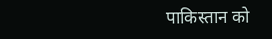पाकिस्तान को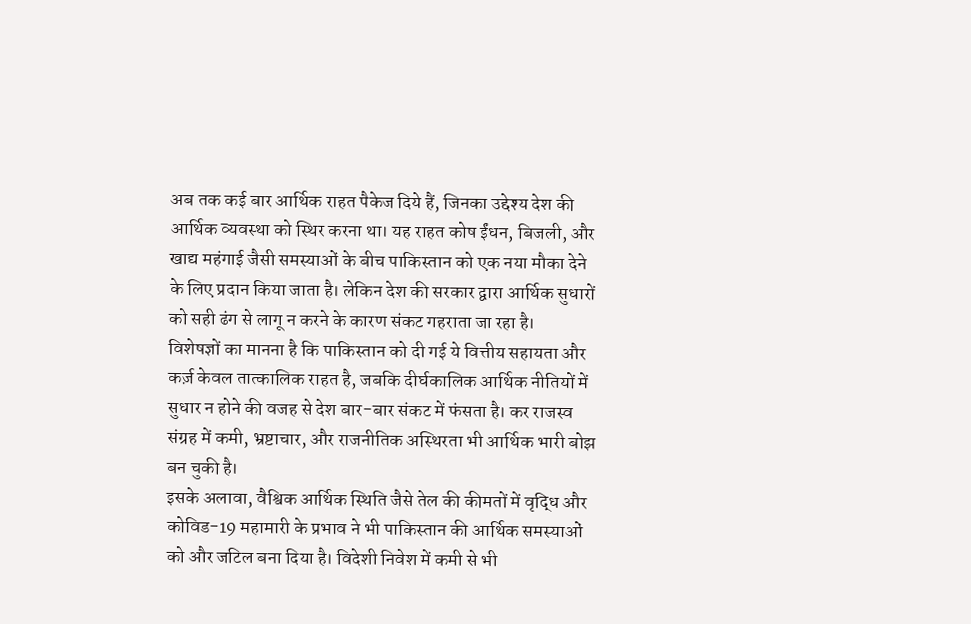अब तक कई बार आर्थिक राहत पैकेज दिये हैं, जिनका उद्देश्य देश की आर्थिक व्यवस्था को स्थिर करना था। यह राहत कोष ईंधन, बिजली, और खाद्य महंगाई जैसी समस्याओं के बीच पाकिस्तान को एक नया मौका देने के लिए प्रदान किया जाता है। लेकिन देश की सरकार द्वारा आर्थिक सुधारों को सही ढंग से लागू न करने के कारण संकट गहराता जा रहा है।
विशेषज्ञों का मानना है कि पाकिस्तान को दी गई ये वित्तीय सहायता और कर्ज़ केवल तात्कालिक राहत है, जबकि दीर्घकालिक आर्थिक नीतियों में सुधार न होने की वजह से देश बार-बार संकट में फंसता है। कर राजस्व संग्रह में कमी, भ्रष्टाचार, और राजनीतिक अस्थिरता भी आर्थिक भारी बोझ बन चुकी है।
इसके अलावा, वैश्विक आर्थिक स्थिति जैसे तेल की कीमतों में वृद्धि और कोविड-19 महामारी के प्रभाव ने भी पाकिस्तान की आर्थिक समस्याओं को और जटिल बना दिया है। विदेशी निवेश में कमी से भी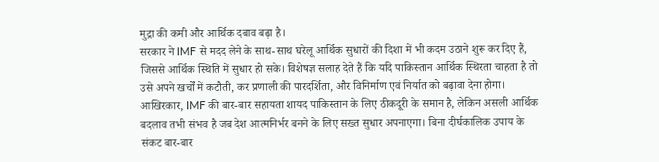मुद्रा की कमी और आर्थिक दबाव बढ़ा है।
सरकार ने IMF से मदद लेने के साथ-साथ घरेलू आर्थिक सुधारों की दिशा में भी कदम उठाने शुरू कर दिए हैं, जिससे आर्थिक स्थिति में सुधार हो सके। विशेषज्ञ सलाह देते हैं कि यदि पाकिस्तान आर्थिक स्थिरता चाहता है तो उसे अपने खर्चों में कटौती, कर प्रणाली की पारदर्शिता, और विनिर्माण एवं निर्यात को बढ़ावा देना होगा।
आखिरकार, IMF की बार-बार सहायता शायद पाकिस्तान के लिए ठीकदूरी के समान है, लेकिन असली आर्थिक बदलाव तभी संभव है जब देश आत्मनिर्भर बनने के लिए सख्त सुधार अपनाएगा। बिना दीर्घकालिक उपाय के संकट बार-बार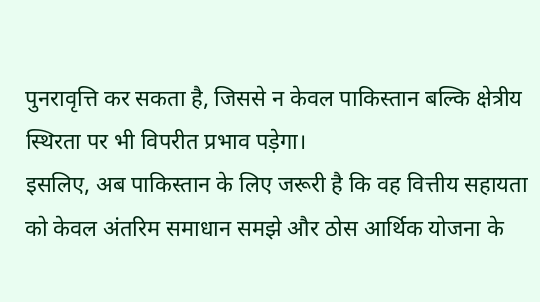पुनरावृत्ति कर सकता है, जिससे न केवल पाकिस्तान बल्कि क्षेत्रीय स्थिरता पर भी विपरीत प्रभाव पड़ेगा।
इसलिए, अब पाकिस्तान के लिए जरूरी है कि वह वित्तीय सहायता को केवल अंतरिम समाधान समझे और ठोस आर्थिक योजना के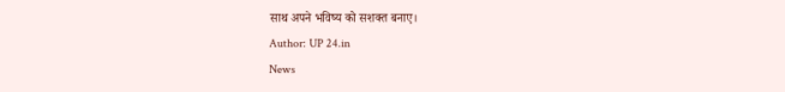साथ अपने भविष्य को सशक्त बनाए।
Author: UP 24.in
News